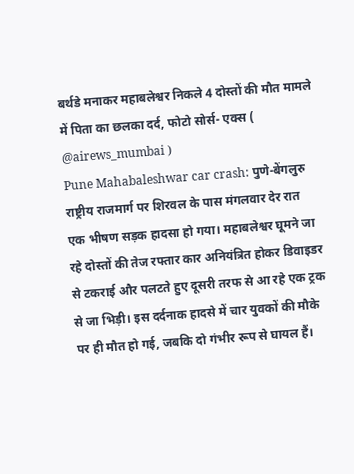बर्थडे मनाकर महाबलेश्वर निकले 4 दोस्तों की मौत मामले में पिता का छलका दर्द, फोटो सोर्स- एक्स ( @airews_mumbai )
Pune Mahabaleshwar car crash: पुणे-बेंगलुरु राष्ट्रीय राजमार्ग पर शिरवल के पास मंगलवार देर रात एक भीषण सड़क हादसा हो गया। महाबलेश्वर घूमने जा रहे दोस्तों की तेज रफ्तार कार अनियंत्रित होकर डिवाइडर से टकराई और पलटते हुए दूसरी तरफ से आ रहे एक ट्रक से जा भिड़ी। इस दर्दनाक हादसे में चार युवकों की मौके पर ही मौत हो गई, जबकि दो गंभीर रूप से घायल हैं।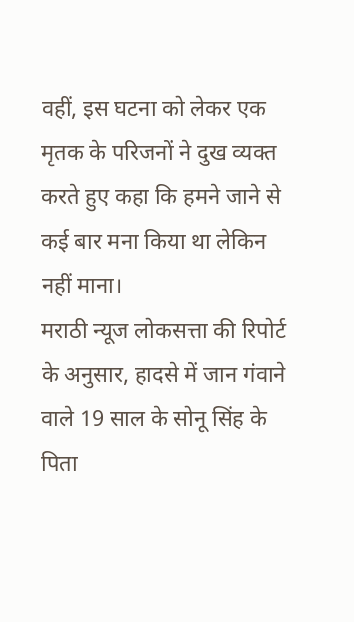वहीं, इस घटना को लेकर एक मृतक के परिजनों ने दुख व्यक्त करते हुए कहा कि हमने जाने से कई बार मना किया था लेकिन नहीं माना।
मराठी न्यूज लोकसत्ता की रिपोर्ट के अनुसार, हादसे में जान गंवाने वाले 19 साल के सोनू सिंह के पिता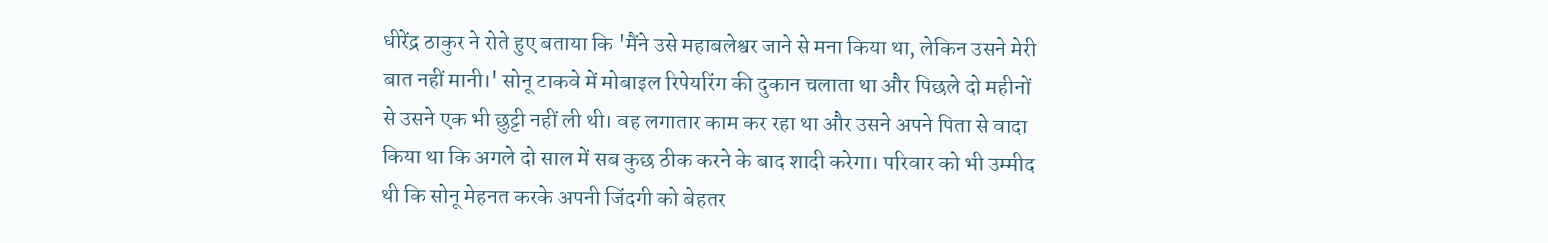धीरेंद्र ठाकुर ने रोते हुए बताया कि 'मैंने उसे महाबलेश्वर जाने से मना किया था, लेकिन उसने मेरी बात नहीं मानी।' सोनू टाकवे में मोबाइल रिपेयरिंग की दुकान चलाता था और पिछले दो महीनों से उसने एक भी छुट्टी नहीं ली थी। वह लगातार काम कर रहा था और उसने अपने पिता से वादा किया था कि अगले दो साल में सब कुछ ठीक करने के बाद शादी करेगा। परिवार को भी उम्मीद थी कि सोनू मेहनत करके अपनी जिंदगी को बेहतर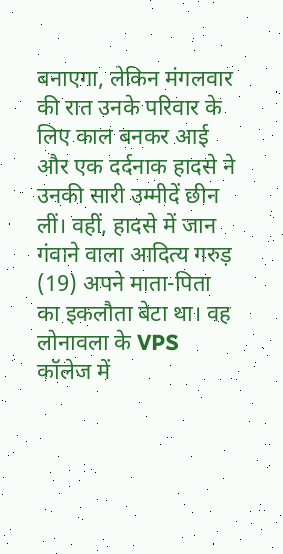बनाएगा, लेकिन मंगलवार की रात उनके परिवार के लिए काल बनकर आई और एक दर्दनाक हादसे ने उनकी सारी उम्मीदें छीन लीं। वहीं, हादसे में जान गंवाने वाला आदित्य गरुड़ (19) अपने माता-पिता का इकलौता बेटा था। वह लोनावला के VPS कॉलेज में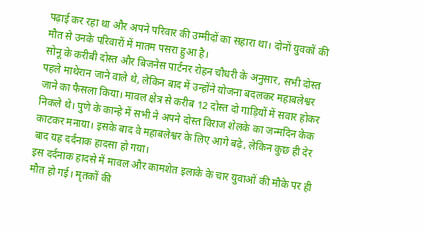पढ़ाई कर रहा था और अपने परिवार की उम्मीदों का सहारा था। दोनों युवकों की मौत से उनके परिवारों में मातम पसरा हुआ है।
सोनू के करीबी दोस्त और बिजनेस पार्टनर रोहन चौधरी के अनुसार, सभी दोस्त पहले माथेरान जाने वाले थे, लेकिन बाद में उन्होंने योजना बदलकर महाबलेश्वर जाने का फैसला किया। मावल क्षेत्र से करीब 12 दोस्त दो गाड़ियों में सवार होकर निकले थे। पुणे के कान्हे में सभी ने अपने दोस्त विराज शेलके का जन्मदिन केक काटकर मनाया। इसके बाद वे महाबलेश्वर के लिए आगे बढ़े, लेकिन कुछ ही देर बाद यह दर्दनाक हादसा हो गया।
इस दर्दनाक हादसे में मावल और कामशेत इलाके के चार युवाओं की मौके पर ही मौत हो गई। मृतकों की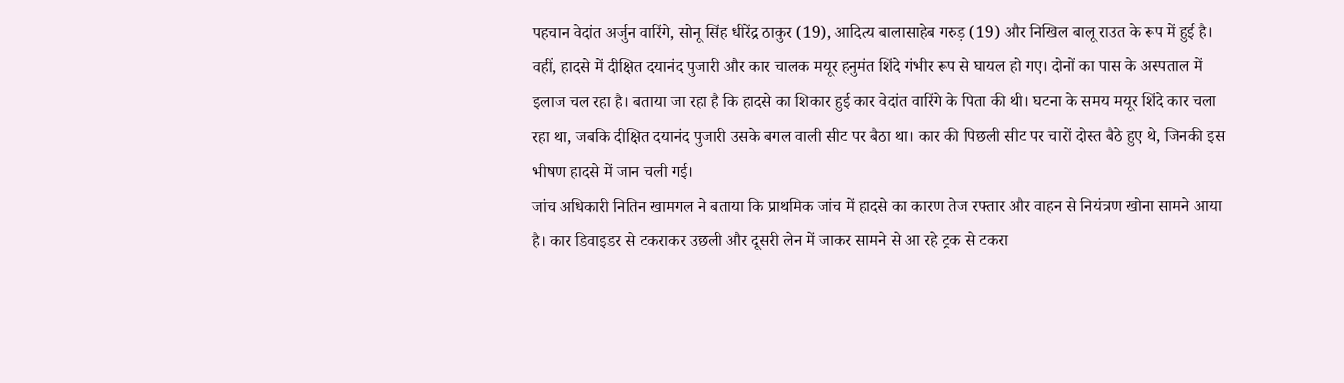पहचान वेदांत अर्जुन वारिंगे, सोनू सिंह धीरेंद्र ठाकुर (19), आदित्य बालासाहेब गरुड़ (19) और निखिल बालू राउत के रूप में हुई है। वहीं, हादसे में दीक्षित दयानंद पुजारी और कार चालक मयूर हनुमंत शिंदे गंभीर रूप से घायल हो गए। दोनों का पास के अस्पताल में इलाज चल रहा है। बताया जा रहा है कि हादसे का शिकार हुई कार वेदांत वारिंगे के पिता की थी। घटना के समय मयूर शिंदे कार चला रहा था, जबकि दीक्षित दयानंद पुजारी उसके बगल वाली सीट पर बैठा था। कार की पिछली सीट पर चारों दोस्त बैठे हुए थे, जिनकी इस भीषण हादसे में जान चली गई।
जांच अधिकारी नितिन खामगल ने बताया कि प्राथमिक जांच में हादसे का कारण तेज रफ्तार और वाहन से नियंत्रण खोना सामने आया है। कार डिवाइडर से टकराकर उछली और दूसरी लेन में जाकर सामने से आ रहे ट्रक से टकरा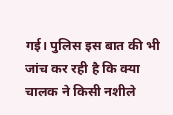गई। पुलिस इस बात की भी जांच कर रही है कि क्या चालक ने किसी नशीले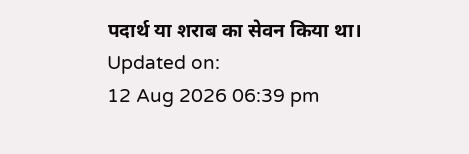पदार्थ या शराब का सेवन किया था।
Updated on:
12 Aug 2026 06:39 pm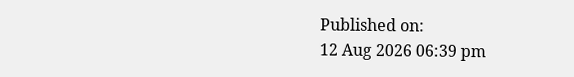Published on:
12 Aug 2026 06:39 pm